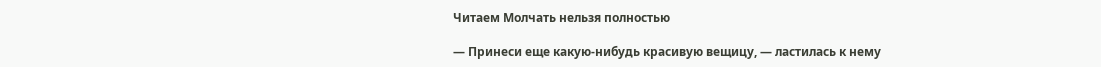Читаем Молчать нельзя полностью

— Принеси еще какую-нибудь красивую вещицу, — ластилась к нему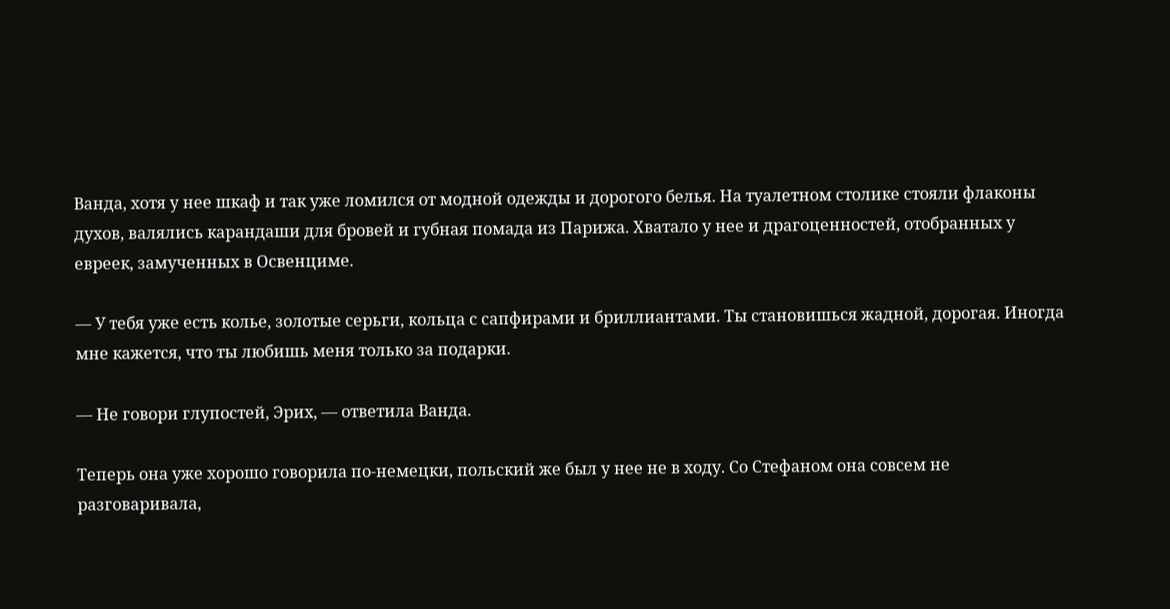Ванда, хотя у нее шкаф и так уже ломился от модной одежды и дорогого белья. На туалетном столике стояли флаконы духов, валялись карандаши для бровей и губная помада из Парижа. Хватало у нее и драгоценностей, отобранных у евреек, замученных в Освенциме.

— У тебя уже есть колье, золотые серьги, кольца с сапфирами и бриллиантами. Ты становишься жадной, дорогая. Иногда мне кажется, что ты любишь меня только за подарки.

— Не говори глупостей, Эрих, — ответила Ванда.

Теперь она уже хорошо говорила по-немецки, польский же был у нее не в ходу. Со Стефаном она совсем не разговаривала,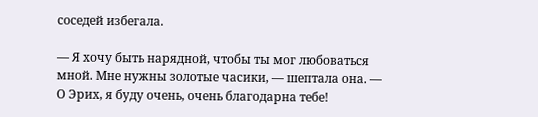соседей избегала.

— Я хочу быть нарядной, чтобы ты мог любоваться мной. Мне нужны золотые часики, — шептала она. — О Эрих, я буду очень, очень благодарна тебе!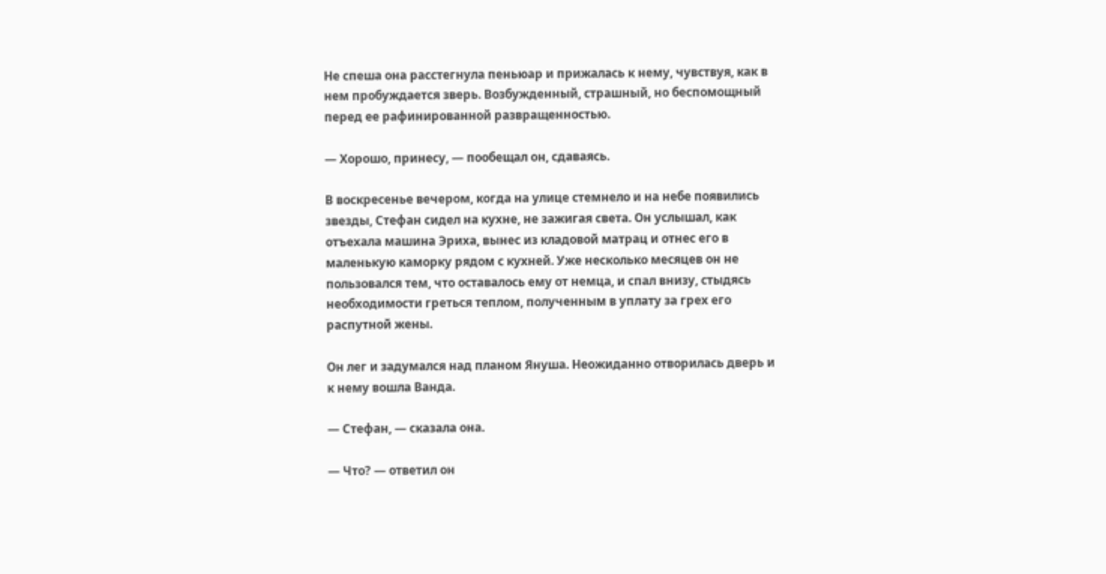Не спеша она расстегнула пеньюар и прижалась к нему, чувствуя, как в нем пробуждается зверь. Возбужденный, страшный, но беспомощный перед ее рафинированной развращенностью.

— Хорошо, принесу, — пообещал он, сдаваясь.

В воскресенье вечером, когда на улице стемнело и на небе появились звезды, Стефан сидел на кухне, не зажигая света. Он услышал, как отъехала машина Эриха, вынес из кладовой матрац и отнес его в маленькую каморку рядом с кухней. Уже несколько месяцев он не пользовался тем, что оставалось ему от немца, и спал внизу, стыдясь необходимости греться теплом, полученным в уплату за грех его распутной жены.

Он лег и задумался над планом Януша. Неожиданно отворилась дверь и к нему вошла Ванда.

— Стефан, — сказала она.

— Что? — ответил он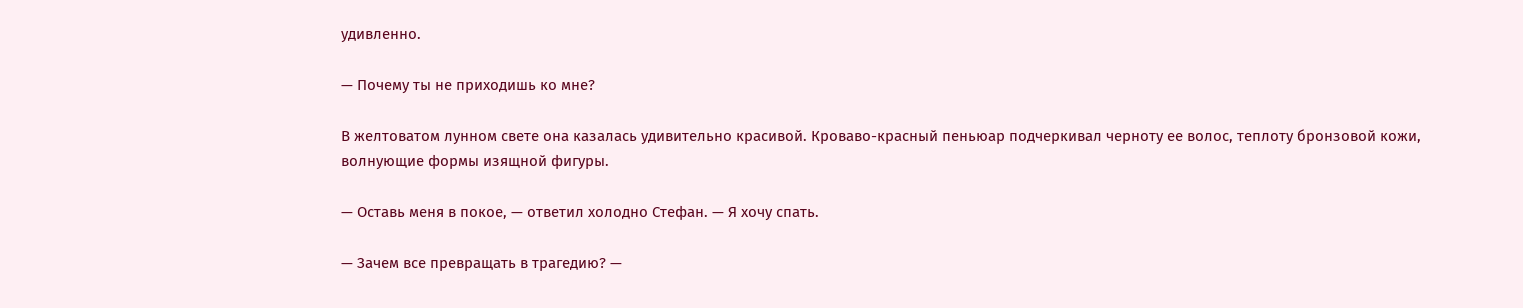удивленно.

— Почему ты не приходишь ко мне?

В желтоватом лунном свете она казалась удивительно красивой. Кроваво-красный пеньюар подчеркивал черноту ее волос, теплоту бронзовой кожи, волнующие формы изящной фигуры.

— Оставь меня в покое, — ответил холодно Стефан. — Я хочу спать.

— Зачем все превращать в трагедию? —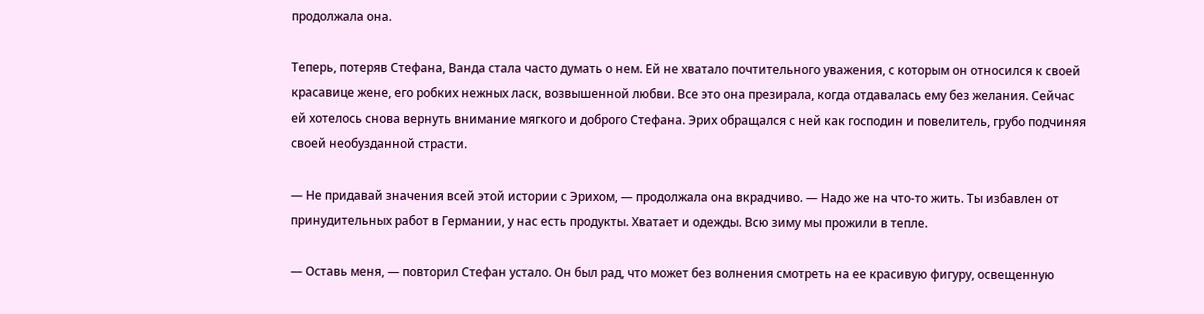продолжала она.

Теперь, потеряв Стефана, Ванда стала часто думать о нем. Ей не хватало почтительного уважения, с которым он относился к своей красавице жене, его робких нежных ласк, возвышенной любви. Все это она презирала, когда отдавалась ему без желания. Сейчас ей хотелось снова вернуть внимание мягкого и доброго Стефана. Эрих обращался с ней как господин и повелитель, грубо подчиняя своей необузданной страсти.

— Не придавай значения всей этой истории с Эрихом, — продолжала она вкрадчиво. — Надо же на что-то жить. Ты избавлен от принудительных работ в Германии, у нас есть продукты. Хватает и одежды. Всю зиму мы прожили в тепле.

— Оставь меня, — повторил Стефан устало. Он был рад, что может без волнения смотреть на ее красивую фигуру, освещенную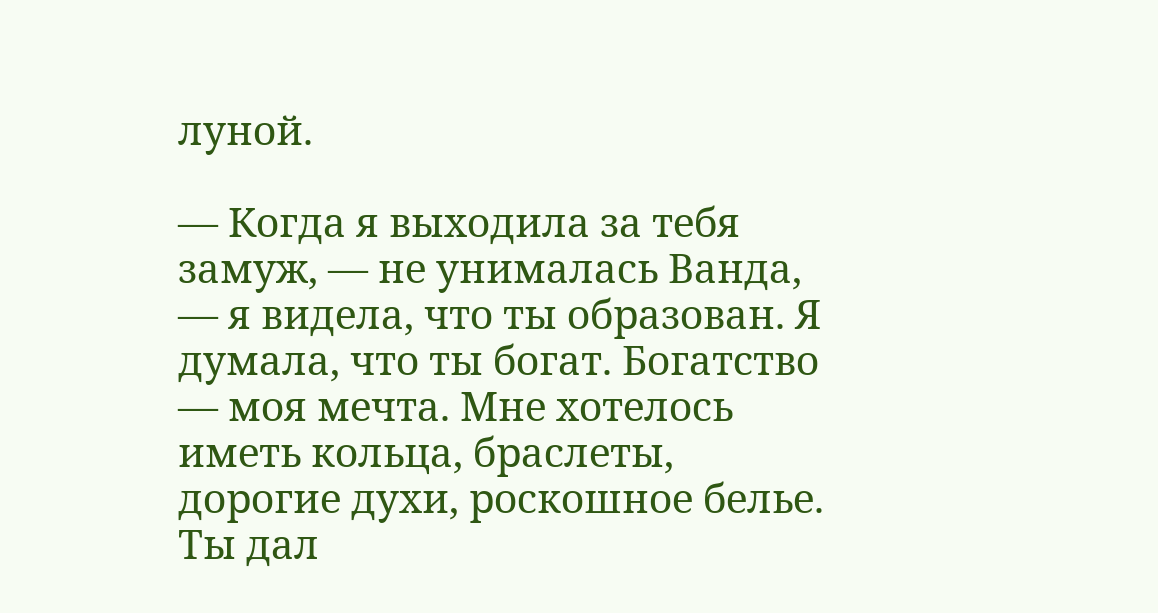луной.

— Когда я выходила за тебя замуж, — не унималась Ванда, — я видела, что ты образован. Я думала, что ты богат. Богатство — моя мечта. Мне хотелось иметь кольца, браслеты, дорогие духи, роскошное белье. Ты дал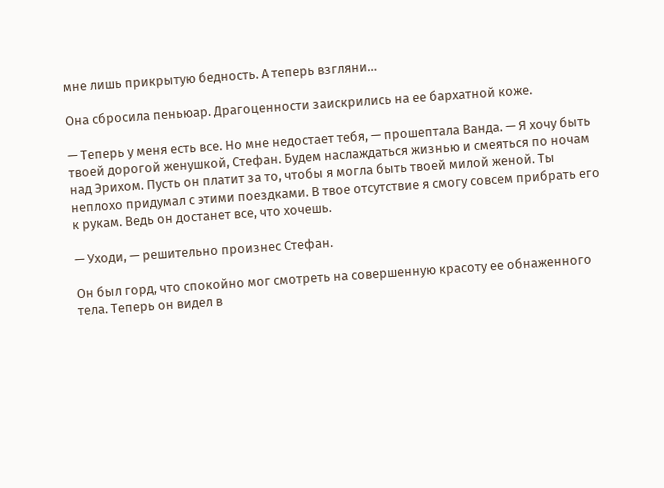мне лишь прикрытую бедность. А теперь взгляни…

Она сбросила пеньюар. Драгоценности заискрились на ее бархатной коже.

— Теперь у меня есть все. Но мне недостает тебя, — прошептала Ванда. — Я хочу быть твоей дорогой женушкой, Стефан. Будем наслаждаться жизнью и смеяться по ночам над Эрихом. Пусть он платит за то, чтобы я могла быть твоей милой женой. Ты неплохо придумал с этими поездками. В твое отсутствие я смогу совсем прибрать его к рукам. Ведь он достанет все, что хочешь.

— Уходи, — решительно произнес Стефан.

Он был горд, что спокойно мог смотреть на совершенную красоту ее обнаженного тела. Теперь он видел в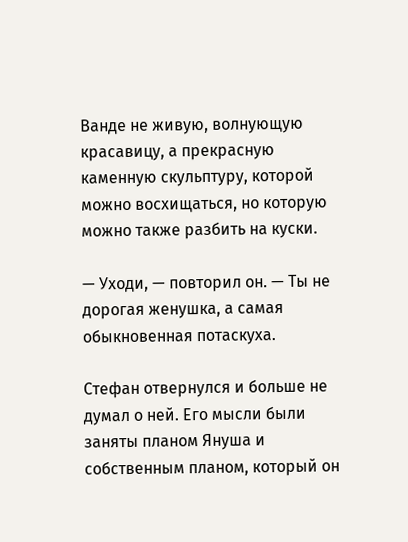Ванде не живую, волнующую красавицу, а прекрасную каменную скульптуру, которой можно восхищаться, но которую можно также разбить на куски.

— Уходи, — повторил он. — Ты не дорогая женушка, а самая обыкновенная потаскуха.

Стефан отвернулся и больше не думал о ней. Его мысли были заняты планом Януша и собственным планом, который он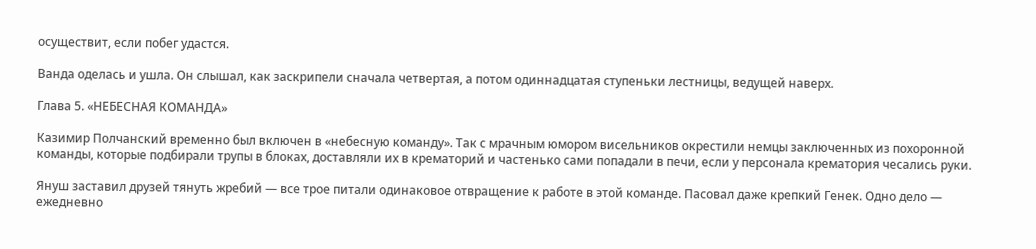осуществит, если побег удастся.

Ванда оделась и ушла. Он слышал, как заскрипели сначала четвертая, а потом одиннадцатая ступеньки лестницы, ведущей наверх.

Глава 5. «НЕБЕСНАЯ КОМАНДА»

Казимир Полчанский временно был включен в «небесную команду». Так с мрачным юмором висельников окрестили немцы заключенных из похоронной команды, которые подбирали трупы в блоках, доставляли их в крематорий и частенько сами попадали в печи, если у персонала крематория чесались руки.

Януш заставил друзей тянуть жребий — все трое питали одинаковое отвращение к работе в этой команде. Пасовал даже крепкий Генек. Одно дело — ежедневно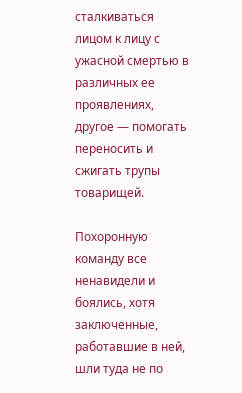сталкиваться лицом к лицу с ужасной смертью в различных ее проявлениях, другое — помогать переносить и сжигать трупы товарищей.

Похоронную команду все ненавидели и боялись, хотя заключенные, работавшие в ней, шли туда не по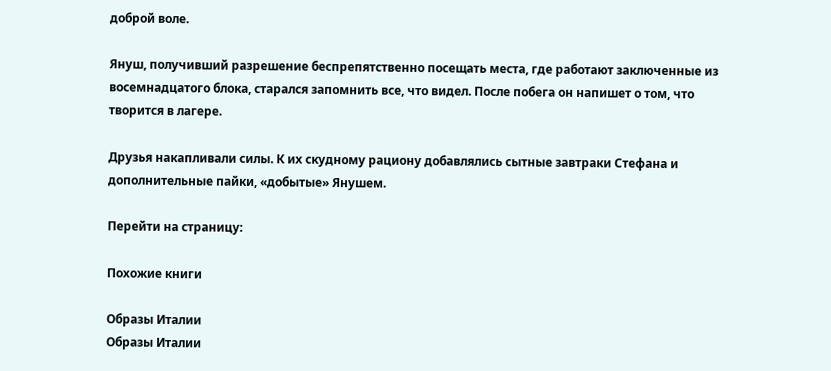доброй воле.

Януш, получивший разрешение беспрепятственно посещать места, где работают заключенные из восемнадцатого блока, старался запомнить все, что видел. После побега он напишет о том, что творится в лагере.

Друзья накапливали силы. К их скудному рациону добавлялись сытные завтраки Стефана и дополнительные пайки, «добытые» Янушем.

Перейти на страницу:

Похожие книги

Образы Италии
Образы Италии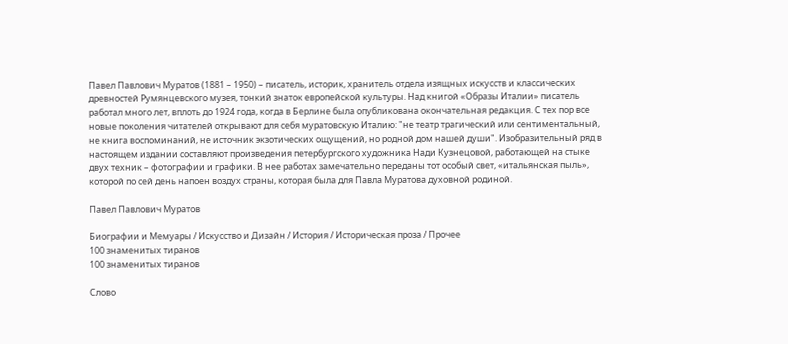Павел Павлович Муратов (1881 – 1950) – писатель, историк, хранитель отдела изящных искусств и классических древностей Румянцевского музея, тонкий знаток европейской культуры. Над книгой «Образы Италии» писатель работал много лет, вплоть до 1924 года, когда в Берлине была опубликована окончательная редакция. С тех пор все новые поколения читателей открывают для себя муратовскую Италию: "не театр трагический или сентиментальный, не книга воспоминаний, не источник экзотических ощущений, но родной дом нашей души". Изобразительный ряд в настоящем издании составляют произведения петербургского художника Нади Кузнецовой, работающей на стыке двух техник – фотографии и графики. В нее работах замечательно переданы тот особый свет, «итальянская пыль», которой по сей день напоен воздух страны, которая была для Павла Муратова духовной родиной.

Павел Павлович Муратов

Биографии и Мемуары / Искусство и Дизайн / История / Историческая проза / Прочее
100 знаменитых тиранов
100 знаменитых тиранов

Слово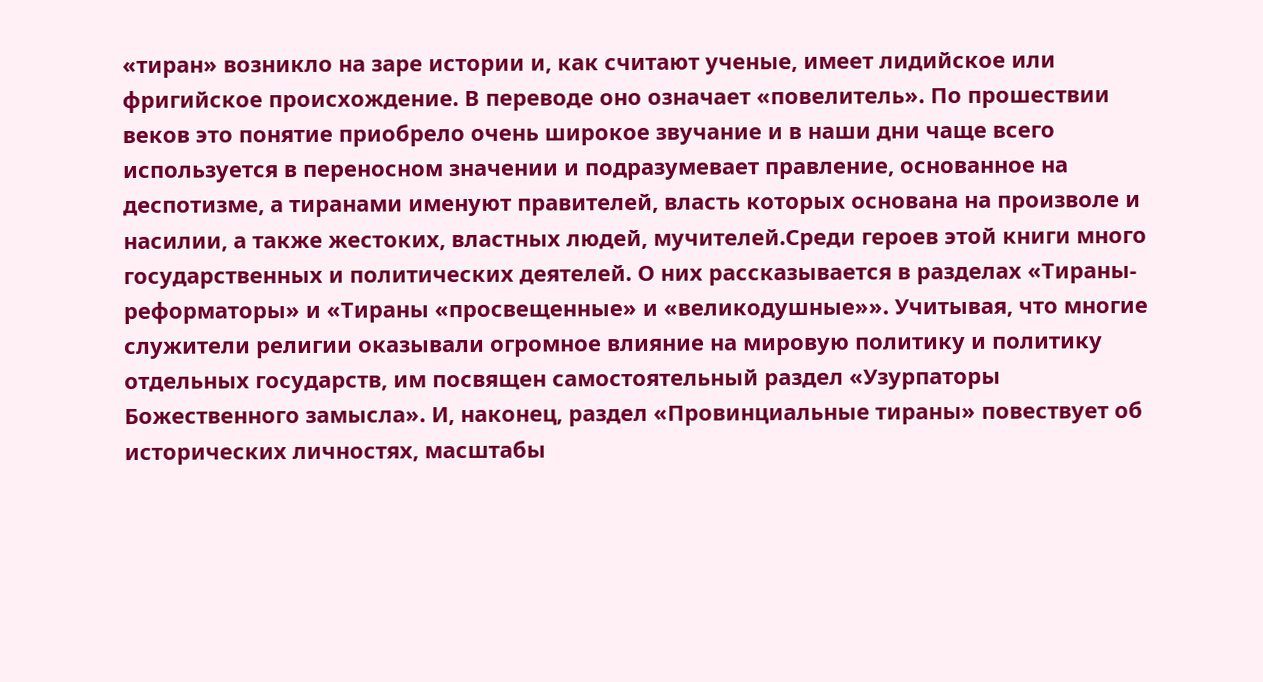«тиран» возникло на заре истории и, как считают ученые, имеет лидийское или фригийское происхождение. В переводе оно означает «повелитель». По прошествии веков это понятие приобрело очень широкое звучание и в наши дни чаще всего используется в переносном значении и подразумевает правление, основанное на деспотизме, а тиранами именуют правителей, власть которых основана на произволе и насилии, а также жестоких, властных людей, мучителей.Среди героев этой книги много государственных и политических деятелей. О них рассказывается в разделах «Тираны-реформаторы» и «Тираны «просвещенные» и «великодушные»». Учитывая, что многие служители религии оказывали огромное влияние на мировую политику и политику отдельных государств, им посвящен самостоятельный раздел «Узурпаторы Божественного замысла». И, наконец, раздел «Провинциальные тираны» повествует об исторических личностях, масштабы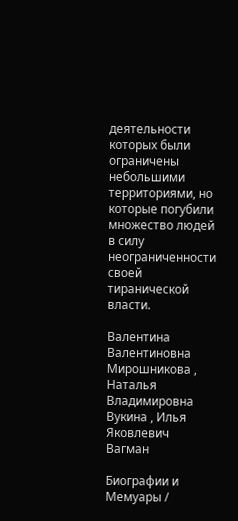деятельности которых были ограничены небольшими территориями, но которые погубили множество людей в силу неограниченности своей тиранической власти.

Валентина Валентиновна Мирошникова , Наталья Владимировна Вукина , Илья Яковлевич Вагман

Биографии и Мемуары /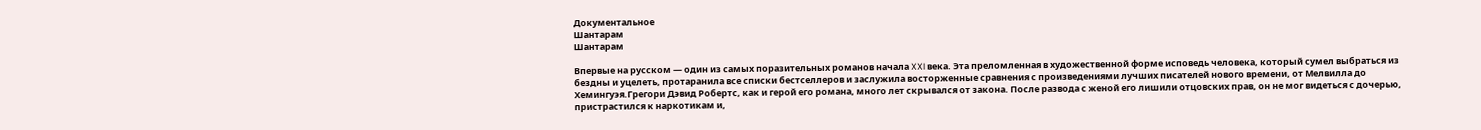Документальное
Шантарам
Шантарам

Впервые на русском — один из самых поразительных романов начала XXI века. Эта преломленная в художественной форме исповедь человека, который сумел выбраться из бездны и уцелеть, протаранила все списки бестселлеров и заслужила восторженные сравнения с произведениями лучших писателей нового времени, от Мелвилла до Хемингуэя.Грегори Дэвид Робертс, как и герой его романа, много лет скрывался от закона. После развода с женой его лишили отцовских прав, он не мог видеться с дочерью, пристрастился к наркотикам и,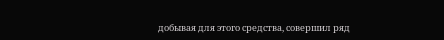добывая для этого средства, совершил ряд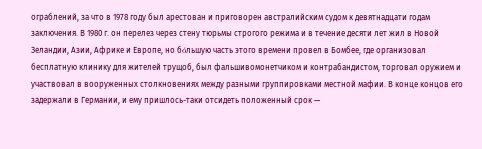ограблений, за что в 1978 году был арестован и приговорен австралийским судом к девятнадцати годам заключения. В 1980 г. он перелез через стену тюрьмы строгого режима и в течение десяти лет жил в Новой Зеландии, Азии, Африке и Европе, но бόльшую часть этого времени провел в Бомбее, где организовал бесплатную клинику для жителей трущоб, был фальшивомонетчиком и контрабандистом, торговал оружием и участвовал в вооруженных столкновениях между разными группировками местной мафии. В конце концов его задержали в Германии, и ему пришлось-таки отсидеть положенный срок —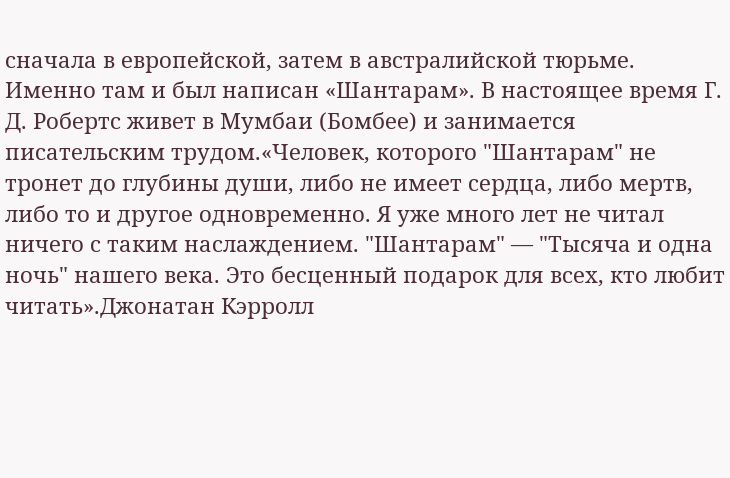сначала в европейской, затем в австралийской тюрьме. Именно там и был написан «Шантарам». В настоящее время Г. Д. Робертс живет в Мумбаи (Бомбее) и занимается писательским трудом.«Человек, которого "Шантарам" не тронет до глубины души, либо не имеет сердца, либо мертв, либо то и другое одновременно. Я уже много лет не читал ничего с таким наслаждением. "Шантарам" — "Тысяча и одна ночь" нашего века. Это бесценный подарок для всех, кто любит читать».Джонатан Кэрролл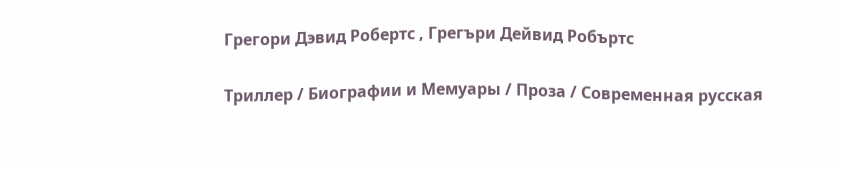Грегори Дэвид Робертс , Грегъри Дейвид Робъртс

Триллер / Биографии и Мемуары / Проза / Современная русская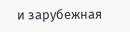и зарубежная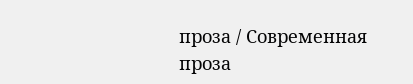проза / Современная проза